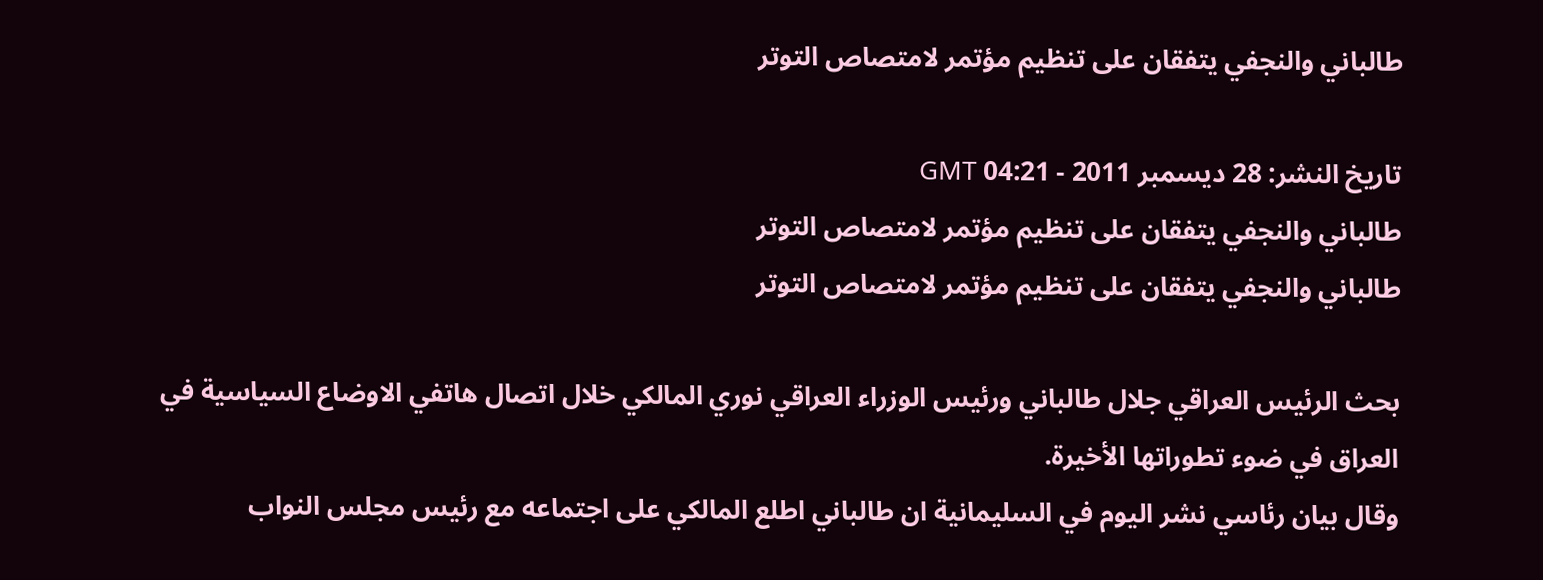طالباني والنجفي يتفقان على تنظيم مؤتمر لامتصاص التوتر

تاريخ النشر: 28 ديسمبر 2011 - 04:21 GMT
طالباني والنجفي يتفقان على تنظيم مؤتمر لامتصاص التوتر
طالباني والنجفي يتفقان على تنظيم مؤتمر لامتصاص التوتر

بحث الرئيس العراقي جلال طالباني ورئيس الوزراء العراقي نوري المالكي خلال اتصال هاتفي الاوضاع السياسية في العراق في ضوء تطوراتها الأخيرة.
وقال بيان رئاسي نشر اليوم في السليمانية ان طالباني اطلع المالكي على اجتماعه مع رئيس مجلس النواب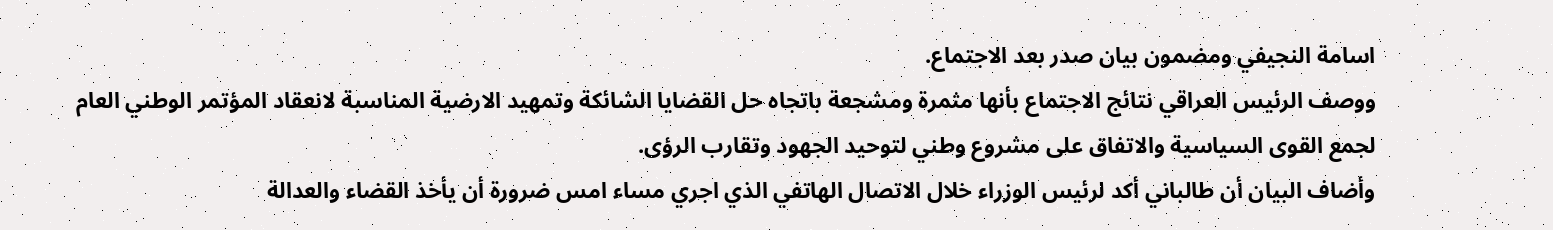اسامة النجيفي ومضمون بيان صدر بعد الاجتماع.
ووصف الرئيس العراقي نتائج الاجتماع بأنها مثمرة ومشجعة باتجاه حل القضايا الشائكة وتمهيد الارضية المناسبة لانعقاد المؤتمر الوطني العام لجمع القوى السياسية والاتفاق على مشروع وطني لتوحيد الجهود وتقارب الرؤى.
وأضاف البيان أن طالباني أكد لرئيس الوزراء خلال الاتصال الهاتفي الذي اجري مساء امس ضرورة أن يأخذ القضاء والعدالة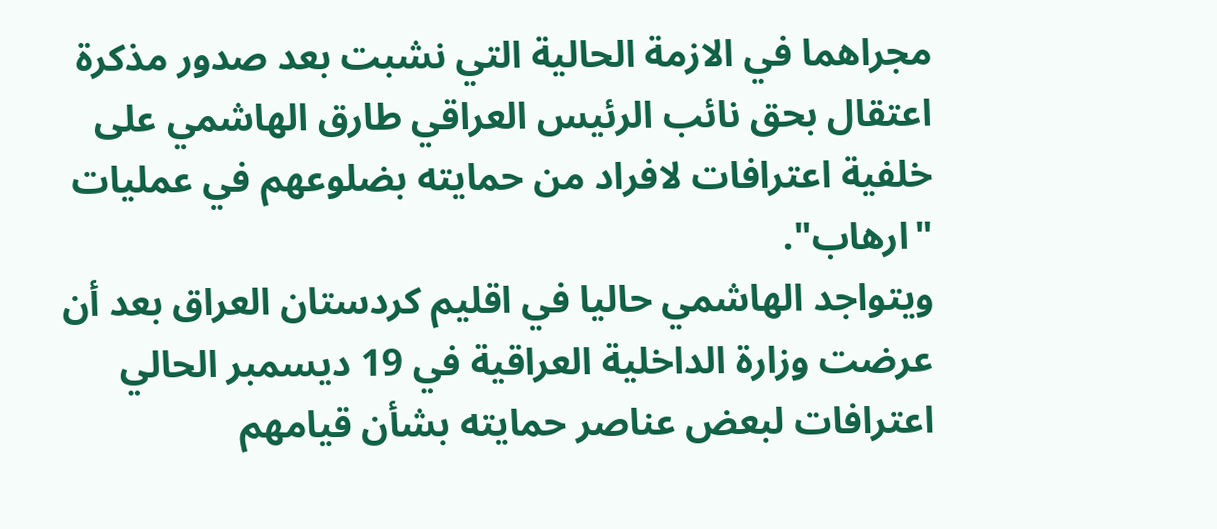مجراهما في الازمة الحالية التي نشبت بعد صدور مذكرة اعتقال بحق نائب الرئيس العراقي طارق الهاشمي على خلفية اعترافات لافراد من حمايته بضلوعهم في عمليات "ارهاب".
ويتواجد الهاشمي حاليا في اقليم كردستان العراق بعد أن عرضت وزارة الداخلية العراقية في 19 ديسمبر الحالي اعترافات لبعض عناصر حمايته بشأن قيامهم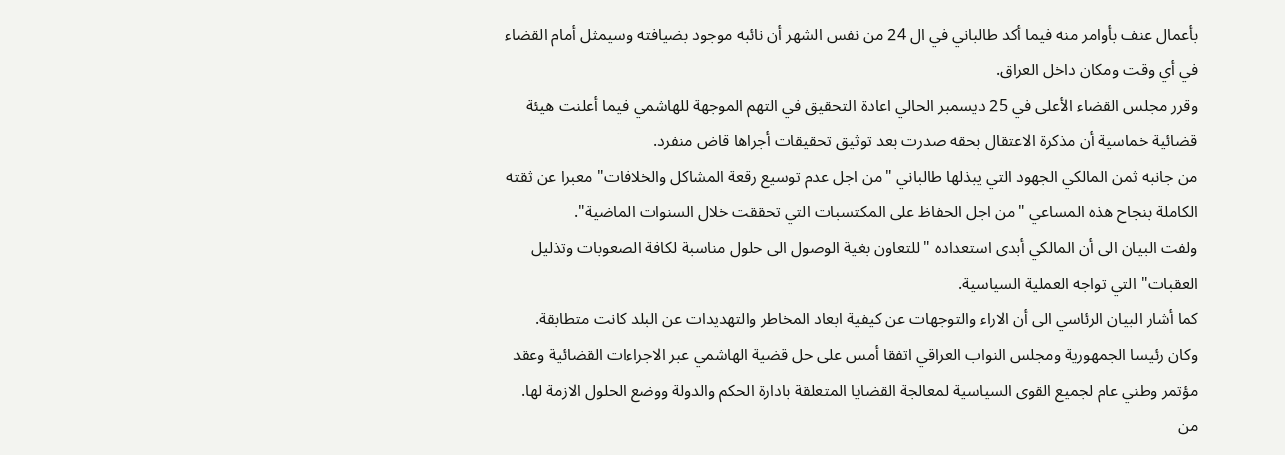بأعمال عنف بأوامر منه فيما أكد طالباني في ال 24 من نفس الشهر أن نائبه موجود بضيافته وسيمثل أمام القضاء في أي وقت ومكان داخل العراق.
وقرر مجلس القضاء الأعلى في 25 ديسمبر الحالي اعادة التحقيق في التهم الموجهة للهاشمي فيما أعلنت هيئة قضائية خماسية أن مذكرة الاعتقال بحقه صدرت بعد توثيق تحقيقات أجراها قاض منفرد.
من جانبه ثمن المالكي الجهود التي يبذلها طالباني "من اجل عدم توسيع رقعة المشاكل والخلافات" معبرا عن ثقته الكاملة بنجاح هذه المساعي "من اجل الحفاظ على المكتسبات التي تحققت خلال السنوات الماضية".
ولفت البيان الى أن المالكي أبدى استعداده "للتعاون بغية الوصول الى حلول مناسبة لكافة الصعوبات وتذليل العقبات" التي تواجه العملية السياسية.
كما أشار البيان الرئاسي الى أن الاراء والتوجهات عن كيفية ابعاد المخاطر والتهديدات عن البلد كانت متطابقة.
وكان رئيسا الجمهورية ومجلس النواب العراقي اتفقا أمس على حل قضية الهاشمي عبر الاجراءات القضائية وعقد مؤتمر وطني عام لجميع القوى السياسية لمعالجة القضايا المتعلقة بادارة الحكم والدولة ووضع الحلول الازمة لها.
من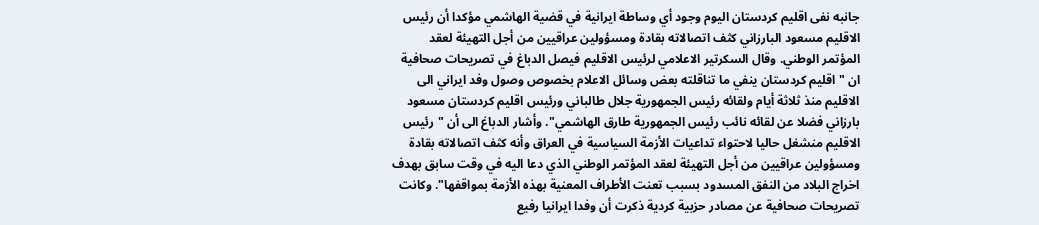جانبه نفى اقليم كردستان اليوم وجود أي وساطة ايرانية في قضية الهاشمي مؤكدا أن رئيس الاقليم مسعود البارزاني كثف اتصالاته بقادة ومسؤولين عراقيين من أجل التهيئة لعقد المؤتمر الوطني. وقال السكرتير الاعلامي لرئيس الاقليم فيصل الدباغ في تصريحات صحافية ان "اقليم كردستان ينفي ما تناقلته بعض وسائل الاعلام بخصوص وصول وفد ايراني الى الاقليم منذ ثلاثة أيام ولقائه رئيس الجمهورية جلال طالباني ورئيس اقليم كردستان مسعود بارزاني فضلا عن لقائه نائب رئيس الجمهورية طارق الهاشمي". وأشار الدباغ الى أن "رئيس الاقليم منشغل حاليا لاحتواء تداعيات الأزمة السياسية في العراق وأنه كثف اتصالاته بقادة ومسؤولين عراقيين من أجل التهيئة لعقد المؤتمر الوطني الذي دعا اليه في وقت سابق بهدف اخراج البلاد من النفق المسدود بسبب تعنت الأطراف المعنية بهذه الأزمة بمواقفها". وكانت تصريحات صحافية عن مصادر حزبية كردية ذكرت أن وفدا ايرانيا رفيع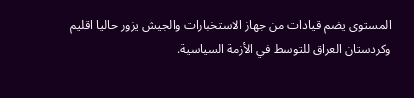المستوى يضم قيادات من جهاز الاستخبارات والجيش يزور حاليا اقليم وكردستان العراق للتوسط في الأزمة السياسية.